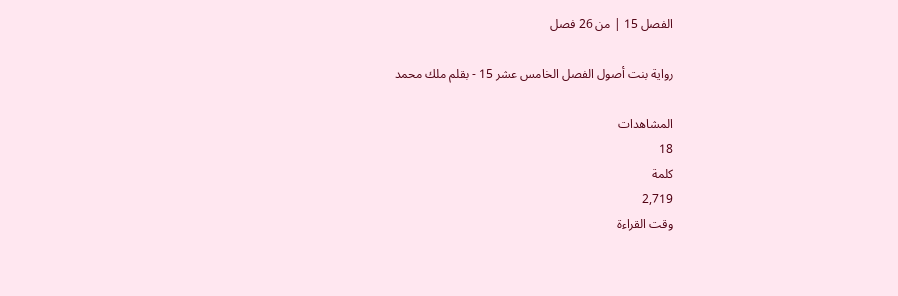الفصل 15 | من 26 فصل

رواية بنت أصول الفصل الخامس عشر 15 - بقلم ملك محمد

المشاهدات
18
كلمة
2,719
وقت القراءة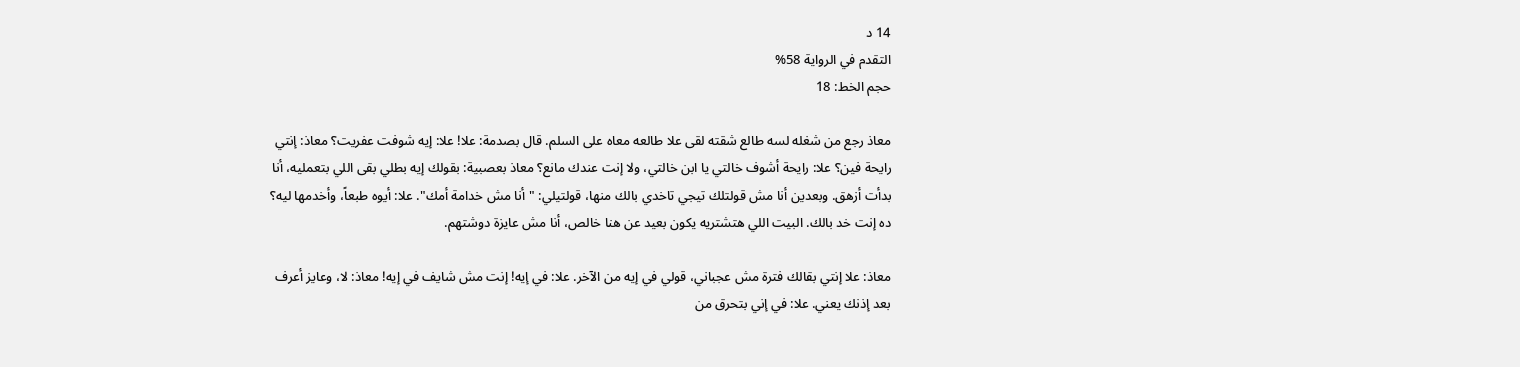14 د
التقدم في الرواية 58%
حجم الخط: 18

معاذ رجع من شغله لسه طالع شقته لقى علا طالعه معاه على السلم. قال بصدمة: علا! علا: إيه شوفت عفريت؟ معاذ: إنتي رايحة فين؟ علا: رايحة أشوف خالتي يا ابن خالتي، ولا إنت عندك مانع؟ معاذ بعصبية: بقولك إيه بطلي بقى اللي بتعمليه، أنا بدأت أزهق. وبعدين أنا مش قولتلك تيجي تاخدي بالك منها، قولتيلي: "أنا مش خدامة أمك". علا: أيوه طبعاً، وأخدمها ليه؟ ده إنت خد بالك. البيت اللي هتشتريه يكون بعيد عن هنا خالص، أنا مش عايزة دوشتهم.

معاذ: علا إنتي بقالك فترة مش عجباني، قولي في إيه من الآخر. علا: في إيه! إنت مش شايف في إيه! معاذ: لا، وعايز أعرف بعد إذنك يعني. علا: في إني بتحرق من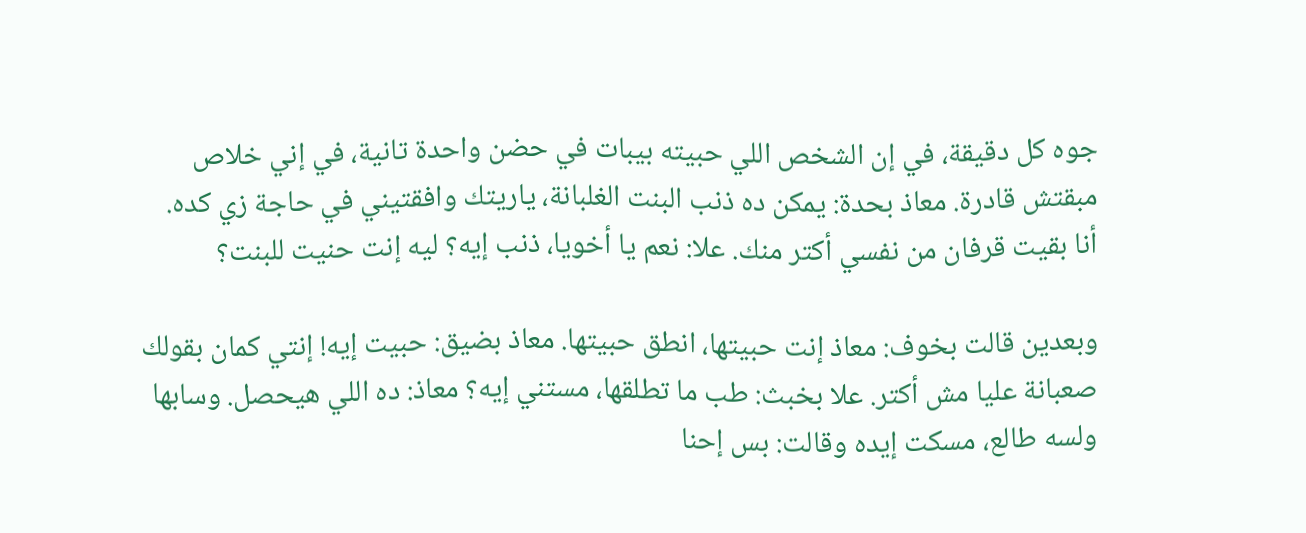جوه كل دقيقة، في إن الشخص اللي حبيته بيبات في حضن واحدة تانية، في إني خلاص مبقتش قادرة. معاذ بحدة: يمكن ده ذنب البنت الغلبانة، ياريتك وافقتيني في حاجة زي كده. أنا بقيت قرفان من نفسي أكتر منك. علا: نعم يا أخويا، ذنب إيه؟ ليه إنت حنيت للبنت؟

وبعدين قالت بخوف: معاذ إنت حبيتها، انطق حبيتها. معاذ بضيق: حبيت إيه! إنتي كمان بقولك صعبانة عليا مش أكتر. علا بخبث: طب ما تطلقها، مستني إيه؟ معاذ: ده اللي هيحصل. وسابها ولسه طالع، مسكت إيده وقالت: بس إحنا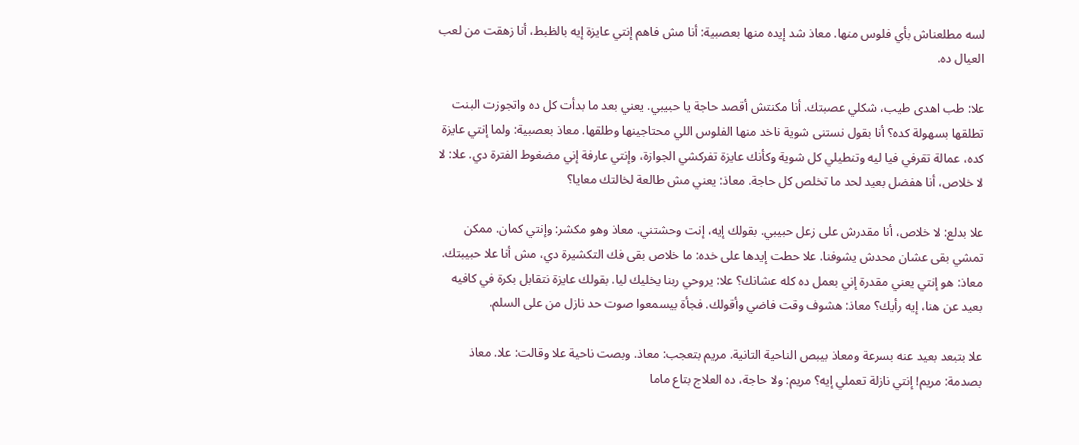لسه مطلعناش بأي فلوس منها. معاذ شد إيده منها بعصبية: أنا مش فاهم إنتي عايزة إيه بالظبط، أنا زهقت من لعب العيال ده.

علا: طب اهدى طيب، شكلي عصبتك. أنا مكنتش أقصد حاجة يا حبيبي. يعني بعد ما بدأت كل ده واتجوزت البنت تطلقها بسهولة كده؟ أنا بقول نستنى شوية ناخد منها الفلوس اللي محتاجينها وطلقها. معاذ بعصبية: ولما إنتي عايزة كده، عمالة تقرفي فيا ليه وتنطيلي كل شوية وكأنك عايزة تفركشي الجوازة، وإنتي عارفة إني مضغوط الفترة دي. علا: لا لا خلاص، أنا هفضل بعيد لحد ما تخلص كل حاجة. معاذ: يعني مش طالعة لخالتك معايا؟

علا بدلع: لا خلاص، أنا مقدرش على زعل حبيبي. بقولك إيه، إنت وحشتني. معاذ وهو مكشر: وإنتي كمان. ممكن تمشي بقى عشان محدش يشوفنا. علا حطت إيدها على خده: ما خلاص بقى فك التكشيرة دي، مش أنا علا حبيبتك. معاذ: هو إنتي يعني مقدرة إني بعمل ده كله عشانك؟ علا: يروحي ربنا يخليك ليا. بقولك عايزة نتقابل بكرة في كافيه بعيد عن هنا، إيه رأيك؟ معاذ: هشوف وقت فاضي وأقولك. فجأة بيسمعوا صوت حد نازل من على السلم.

علا بتبعد بعيد عنه بسرعة ومعاذ بيبص الناحية التانية. مريم بتعجب: معاذ. وبصت ناحية علا وقالت: علا. معاذ بصدمة: مريم! إنتي نازلة تعملي إيه؟ مريم: ولا حاجة، ده العلاج بتاع ماما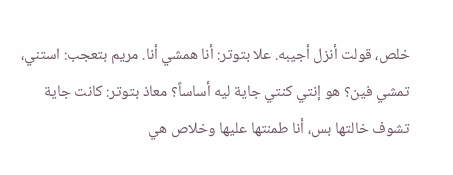خلص، قولت أنزل أجيبه. علا بتوتر: أنا همشي أنا. مريم بتعجب: استني، تمشي فين؟ هو إنتي كنتي جاية ليه أساساً؟ معاذ بتوتر: كانت جاية تشوف خالتها بس، أنا طمنتها عليها وخلاص هي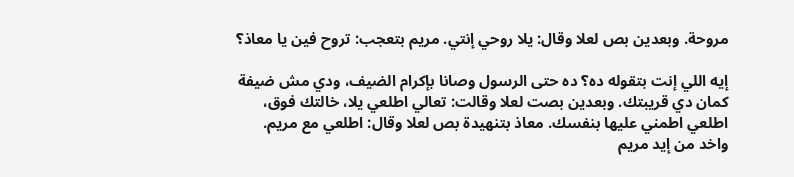مروحة. وبعدين بص لعلا وقال: يلا روحي إنتي. مريم بتعجب: تروح فين يا معاذ؟

إيه اللي إنت بتقوله ده؟ ده حتى الرسول وصانا بإكرام الضيف، ودي مش ضيفة كمان دي قريبتك. وبعدين بصت لعلا وقالت: تعالي اطلعي يلا، خالتك فوق، اطلعي اطمني عليها بنفسك. معاذ بتنهيدة بص لعلا وقال: اطلعي مع مريم. واخد من إيد مريم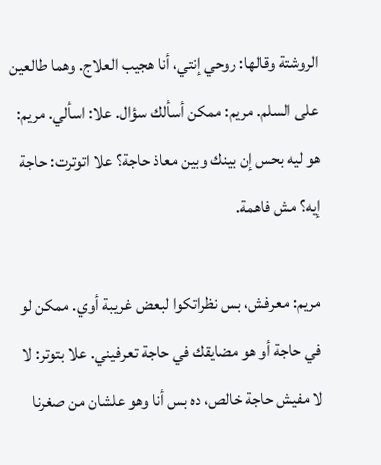الروشتة وقالها: روحي إنتي، أنا هجيب العلاج. وهما طالعين على السلم. مريم: ممكن أسألك سؤال. علا: اسألي. مريم: هو ليه بحس إن بينك وبين معاذ حاجة؟ علا اتوترت: حاجة إيه؟ مش فاهمة.

مريم: معرفش، بس نظراتكوا لبعض غريبة أوي. ممكن لو في حاجة أو هو مضايقك في حاجة تعرفيني. علا بتوتر: لا لا مفيش حاجة خالص، ده بس أنا وهو علشان من صغرنا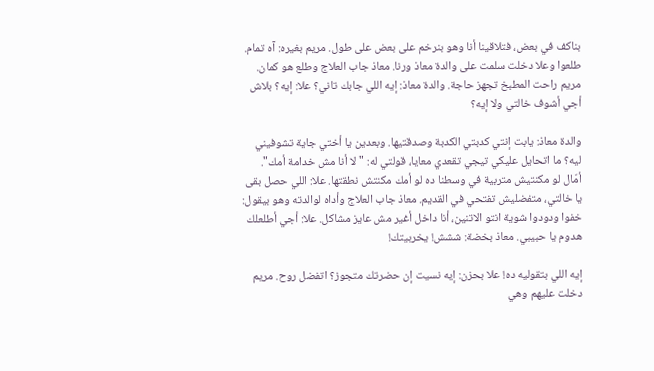بناكف في بعض، فتلاقينا أنا وهو بنرخم على بعض على طول. مريم بغيره: آه تمام. طلعوا وعلا دخلت سلمت على والدة معاذ ورنا. معاذ جاب العلاج وطلع هو كمان. مريم راحت المطبخ تجهز حاجة. والدة معاذ: إيه اللي جابك تاني؟ علا: إيه؟ بلاش أجي أشوف خالتي ولا إيه؟

والدة معاذ: يابت إنتي كدبتي الكدبة وصدقتيها. وبعدين يا أختي جاية تشوفيني ليه؟ ما اتحايل عليكي تيجي تقعدي معايا، قولتي له: "لا أنا مش خدامة أمك". أمّال لو مكنتيش متربية في وسطنا ده لو أمك مكنتش نطقتها. علا: اللي حصل بقى يا خالتي، متفضليش تفتحي في القديم. معاذ جاب العلاج وأداه لوالدته وهو بيقول: خفوا ودودوا شوية انتو الاتنين، أنا داخل أغير مش عايز مشاكل. علا: أجي أطلعلك هدوم يا حبيبي. معاذ بخضة: ششش! يخربيتك!

إيه اللي بتقوليه ده! علا بحزن: إيه نسيت إن حضرتك متجوز؟ اتفضل روح. مريم دخلت عليهم وهي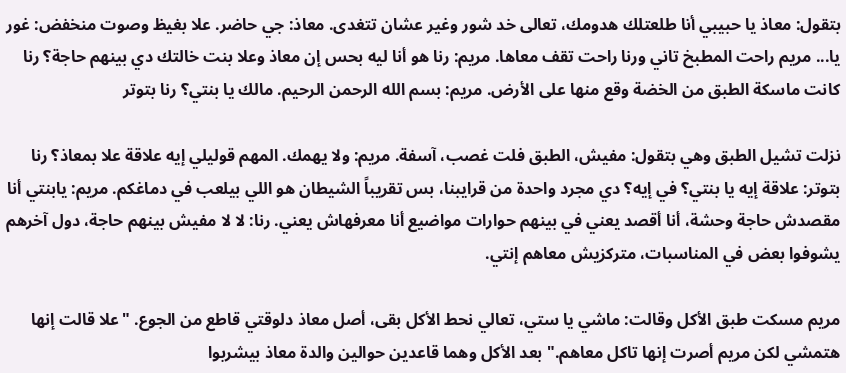بتقول: معاذ يا حبيبي أنا طلعتلك هدومك، تعالى خد شور وغير عشان تتغدى. معاذ: جي حاضر. علا بغيظ وصوت منخفض: غور يا... مريم راحت المطبخ تاني ورنا راحت تقف معاها. مريم: رنا هو أنا ليه بحس إن معاذ وعلا بنت خالتك دي بينهم حاجة؟ رنا كانت ماسكة الطبق من الخضة وقع منها على الأرض. مريم: بسم الله الرحمن الرحيم. مالك يا بنتي؟ رنا بتوتر

نزلت تشيل الطبق وهي بتقول: مفيش، الطبق فلت غصب، آسفة. مريم: ولا يهمك. المهم قوليلي إيه علاقة علا بمعاذ؟ رنا بتوتر: علاقة إيه يا بنتي؟ في إيه؟ دي مجرد واحدة من قرايبنا، بس تقريباً الشيطان هو اللي بيلعب في دماغكم. مريم: يابنتي أنا مقصدش حاجة وحشة، أنا أقصد يعني في بينهم حوارات مواضيع أنا معرفهاش يعني. رنا: لا لا مفيش بينهم حاجة، دول آخرهم يشوفوا بعض في المناسبات، متركزيش معاهم إنتي.

مريم مسكت طبق الأكل وقالت: ماشي يا ستي، تعالي نحط الأكل بقى، أصل معاذ دلوقتي قاطع من الجوع. "علا قالت إنها هتمشي لكن مريم أصرت إنها تاكل معاهم." بعد الأكل وهما قاعدين حوالين والدة معاذ بيشربوا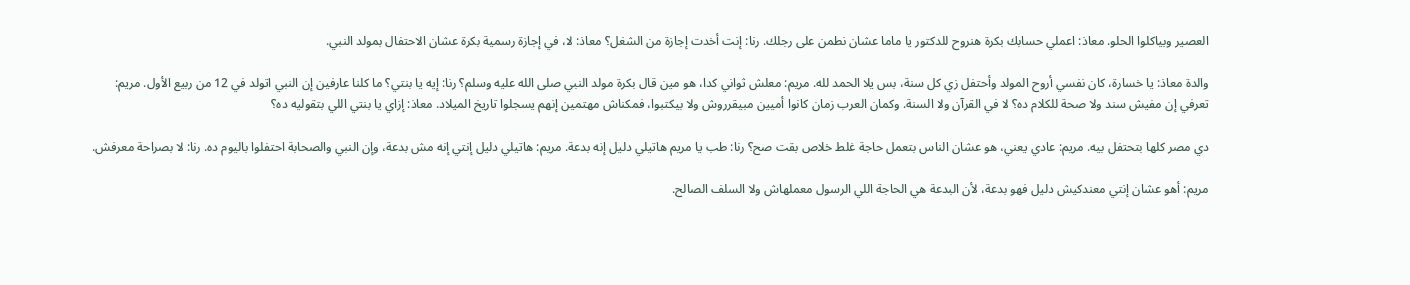العصير وبياكلوا الحلو. معاذ: اعملي حسابك بكرة هنروح للدكتور يا ماما عشان نطمن على رجلك. رنا: إنت أخدت إجازة من الشغل؟ معاذ: لا، في إجازة رسمية بكرة عشان الاحتفال بمولد النبي.

والدة معاذ: يا خسارة، كان نفسي أروح المولد وأحتفل زي كل سنة، بس يلا الحمد لله. مريم: معلش ثواني كدا، هو مين قال بكرة مولد النبي صلى الله عليه وسلم؟ رنا: إيه يا بنتي؟ ما كلنا عارفين إن النبي اتولد في 12 من ربيع الأول. مريم: تعرفي إن مفيش سند ولا صحة للكلام ده؟ لا في القرآن ولا السنة. وكمان العرب زمان كانوا أميين مبيقرروش ولا بيكتبوا، فمكناش مهتمين إنهم يسجلوا تاريخ الميلاد. معاذ: إزاي يا بنتي اللي بتقوليه ده؟

دي مصر كلها بتحتفل بيه. مريم: عادي يعني، هو عشان الناس بتعمل حاجة غلط خلاص بقت صح؟ رنا: طب يا مريم هاتيلي دليل إنه بدعة. مريم: هاتيلي دليل إنتي إنه مش بدعة، وإن النبي والصحابة احتفلوا باليوم ده. رنا: لا بصراحة معرفش.

مريم: أهو عشان إنتي معندكيش دليل فهو بدعة، لأن البدعة هي الحاجة اللي الرسول معملهاش ولا السلف الصالح.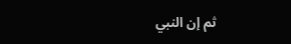ثم إن النبي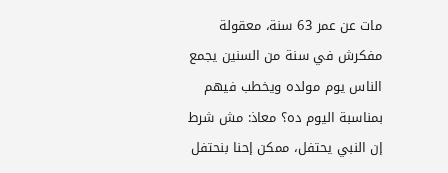مات عن عمر 63 سنة، معقولة مفكرش في سنة من السنين يجمع الناس يوم مولده ويخطب فيهم بمناسبة اليوم ده؟ معاذ: مش شرط إن النبي يحتفل، ممكن إحنا بنحتفل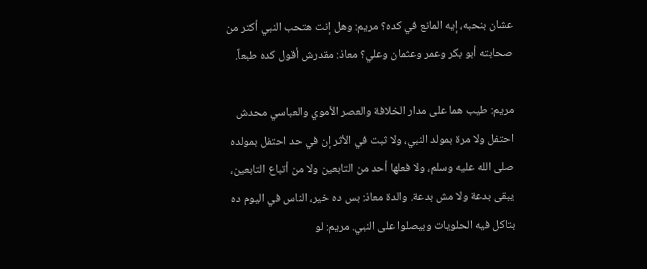عشان بنحبه، إيه المانع في كده؟ مريم: وهل إنت هتحب النبي أكتر من صحابته أبو بكر وعمر وعثمان وعلي؟ معاذ: مقدرش أقول كده طبعاً.

مريم: طيب هما على مدار الخلافة والعصر الأموي والعباسي محدش احتفل ولا مرة بمولد النبي، ولا ثبت في الأثر إن في حد احتفل بمولده صلى الله عليه وسلم، ولا فعلها أحد من التابعين ولا من أتباع التابعين، يبقى بدعة ولا مش بدعة. والدة معاذ: بس ده خير، الناس في اليوم ده بتاكل فيه الحلويات وبيصلوا على النبي. مريم: لو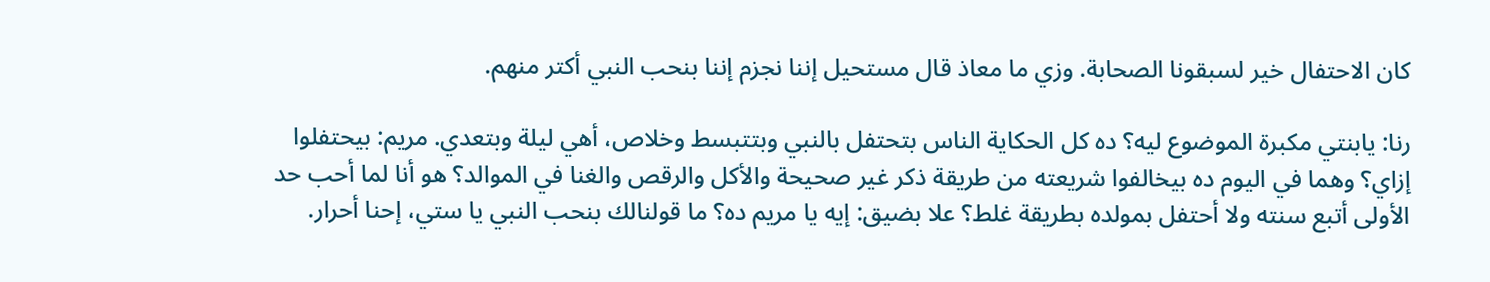كان الاحتفال خير لسبقونا الصحابة. وزي ما معاذ قال مستحيل إننا نجزم إننا بنحب النبي أكتر منهم.

رنا: يابنتي مكبرة الموضوع ليه؟ ده كل الحكاية الناس بتحتفل بالنبي وبتتبسط وخلاص، أهي ليلة وبتعدي. مريم: بيحتفلوا إزاي؟ وهما في اليوم ده بيخالفوا شريعته من طريقة ذكر غير صحيحة والأكل والرقص والغنا في الموالد؟ هو أنا لما أحب حد الأولى أتبع سنته ولا أحتفل بمولده بطريقة غلط؟ علا بضيق: إيه يا مريم ده؟ ما قولنالك بنحب النبي يا ستي، إحنا أحرار.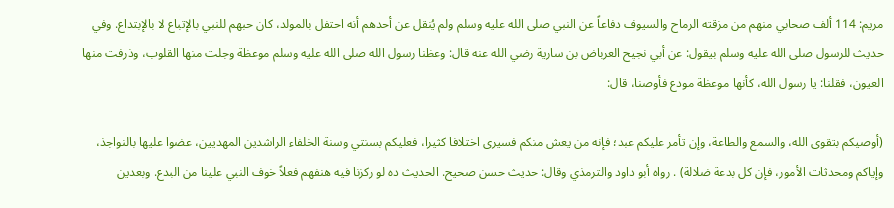مريم: 114 ألف صحابي منهم من مزقته الرماح والسيوف دفاعاً عن النبي صلى الله عليه وسلم ولم يُنقل عن أحدهم أنه احتفل بالمولد، كان حبهم للنبي بالإتباع لا بالإبتداع. وفي حديث للرسول صلى الله عليه وسلم بيقول: عن أبي نجيح العرباض بن سارية رضي الله عنه قال: وعظنا رسول الله صلى الله عليه وسلم موعظة وجلت منها القلوب، وذرفت منها العيون، فقلنا: يا رسول الله، كأنها موعظة مودع فأوصنا، قال:

(أوصيكم بتقوى الله، والسمع والطاعة، وإن تأمر عليكم عبد؛ فإنه من يعش منكم فسيرى اختلافا كثيرا، فعليكم بسنتي وسنة الخلفاء الراشدين المهديين، عضوا عليها بالنواجذ، وإياكم ومحدثات الأمور، فإن كل بدعة ضلالة) . رواه أبو داود والترمذي وقال: حديث حسن صحيح. الحديث ده لو ركزنا فيه هنفهم فعلاً خوف النبي علينا من البدع. وبعدين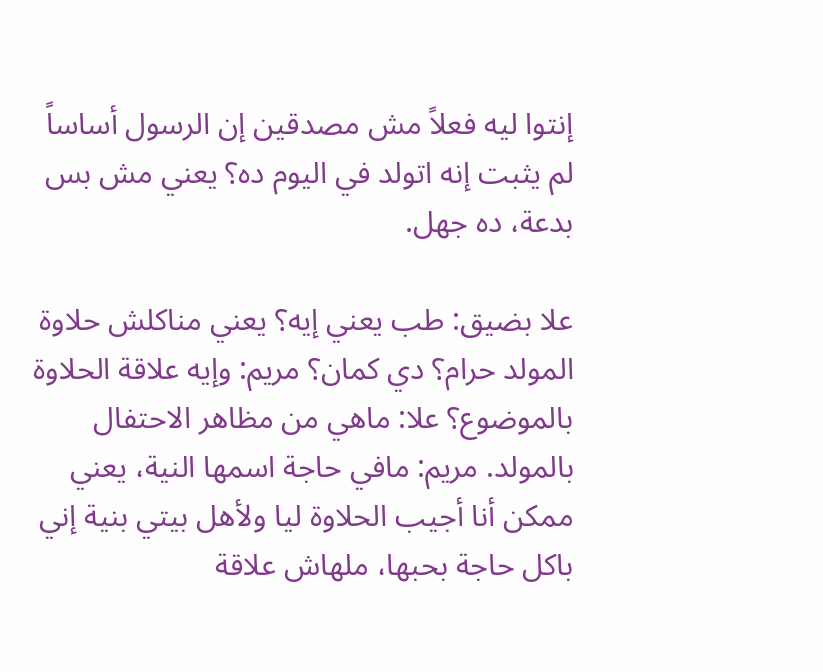إنتوا ليه فعلاً مش مصدقين إن الرسول أساساً لم يثبت إنه اتولد في اليوم ده؟ يعني مش بس بدعة، ده جهل.

علا بضيق: طب يعني إيه؟ يعني مناكلش حلاوة المولد حرام؟ دي كمان؟ مريم: وإيه علاقة الحلاوة بالموضوع؟ علا: ماهي من مظاهر الاحتفال بالمولد. مريم: مافي حاجة اسمها النية، يعني ممكن أنا أجيب الحلاوة ليا ولأهل بيتي بنية إني باكل حاجة بحبها، ملهاش علاقة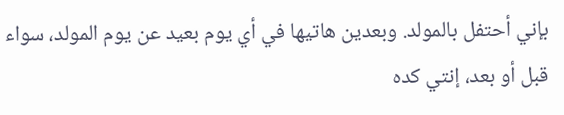بإني أحتفل بالمولد. وبعدين هاتيها في أي يوم بعيد عن يوم المولد، سواء قبل أو بعد، إنتي كده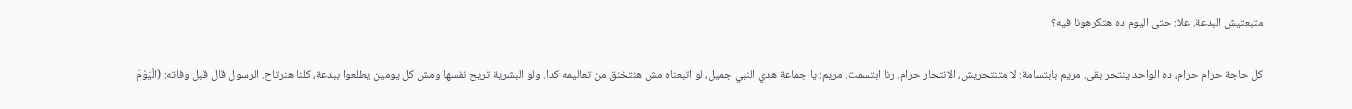متبعتيش البدعة. علا: حتى اليوم ده هتكرهونا فيه؟

كل حاجة حرام حرام، ده الواحد ينتحر بقى. مريم بابتسامة: لا متنتحريش، الانتحار حرام. رنا ابتسمت. مريم: يا جماعة هدي النبي جميل، لو اتبعناه مش هنتخنق من تعاليمه كدا. ولو البشرية تريح نفسها ومش كل يومين يطلعوا ببدعة، كلنا هنرتاح. الرسول قال قبل وفاته: (الْيَوْمَ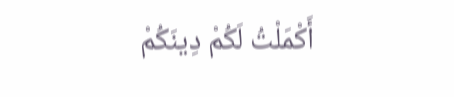أَكْمَلْتُ لَكُمْ دِينَكُمْ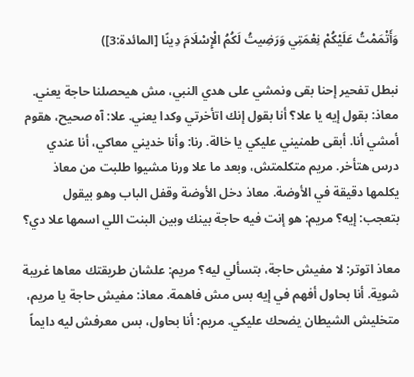وَأَتْمَمْتُ عَلَيْكُمْ نِعْمَتِي وَرَضِيتُ لَكُمُ الْإِسْلَامَ دِينًا [المائدة:3])

نبطل تفحير إحنا بقى ونمشي على هدي النبي، مش هيحصلنا حاجة يعني. معاذ: بقول إيه يا علا؟ أنا بقول إنك اتأخرتي وكدا يعني. علا: آه صحيح، هقوم أمشي أنا. أبقى طمنيني عليكي يا خالة. رنا: وأنا خديني معاكي، أنا عندي درس هتأخر. مريم متكلمتش، وبعد ما علا ورنا مشيوا طلبت من معاذ يكلمها دقيقة في الأوضة. معاذ دخل الأوضة وقفل الباب وهو بيقول بتعجب: إيه؟ مريم: هو إنت فيه حاجة بينك وبين البنت اللي اسمها علا دي؟

معاذ اتوتر: لا مفيش حاجة، بتسألي ليه؟ مريم: علشان طريقتك معاها غريبة شوية. أنا بحاول أفهم في إيه بس مش فاهمة. معاذ: مفيش حاجة يا مريم، متخليش الشيطان يضحك عليكي. مريم: أنا بحاول، بس معرفش ليه دايماً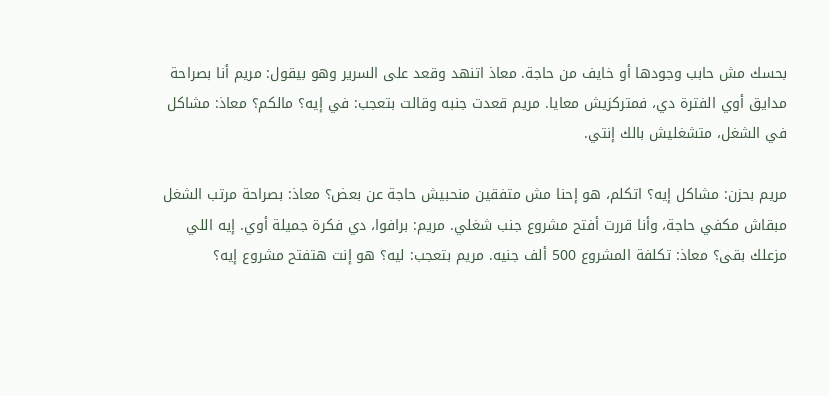بحسك مش حابب وجودها أو خايف من حاجة. معاذ اتنهد وقعد على السرير وهو بيقول: مريم أنا بصراحة مدايق أوي الفترة دي، فمتركزيش معايا. مريم قعدت جنبه وقالت بتعجب: في إيه؟ مالكم؟ معاذ: مشاكل في الشغل، متشغليش بالك إنتي.

مريم بحزن: مشاكل إيه؟ اتكلم، هو إحنا مش متفقين منحبيش حاجة عن بعض؟ معاذ: بصراحة مرتب الشغل مبقاش مكفي حاجة، وأنا قررت أفتح مشروع جنب شغلي. مريم: برافوا، دي فكرة جميلة أوي. إيه اللي مزعلك بقى؟ معاذ: تكلفة المشروع 500 ألف جنيه. مريم بتعجب: ليه؟ هو إنت هتفتح مشروع إيه؟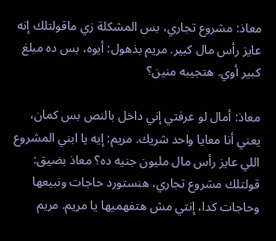معاذ: مشروع تجاري، بس المشكلة زي ماقولتلك إنه عايز رأس مال كبير. مريم بذهول: أيوه، بس ده مبلغ كبير أوي. هتجيبه منين؟

معاذ: أمال لو عرفتي إني داخل بالنص بس كمان، يعني أنا معايا واحد شريك. مريم: إيه يا ابني المشروع اللي عايز رأس مال مليون جنيه ده؟ معاذ بضيق: قولتلك مشروع تجاري، هنستورد حاجات ونبيعها وحاجات كدا، إنتي مش هتفهميها يا مريم. مريم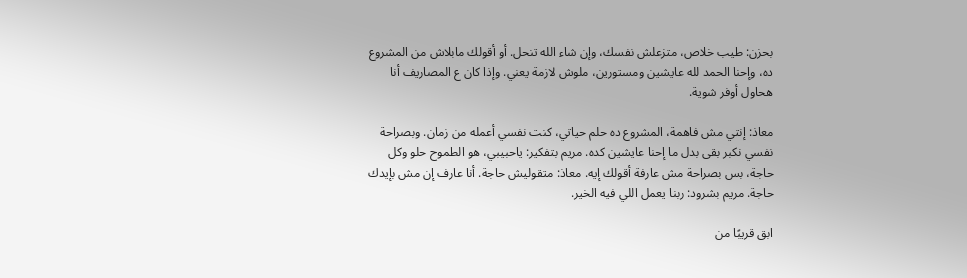بحزن: طيب خلاص، متزعلش نفسك، وإن شاء الله تنحل. أو أقولك مابلاش من المشروع ده، وإحنا الحمد لله عايشين ومستورين، ملوش لازمة يعني. وإذا كان ع المصاريف أنا هحاول أوفر شوية.

معاذ: إنتي مش فاهمة، المشروع ده حلم حياتي، كنت نفسي أعمله من زمان. وبصراحة نفسي نكبر بقى بدل ما إحنا عايشين كده. مريم بتفكير: ياحبيبي، هو الطموح حلو وكل حاجة، بس بصراحة مش عارفة أقولك إيه. معاذ: متقوليش حاجة. أنا عارف إن مش بإيدك حاجة. مريم بشرود: ربنا يعمل اللي فيه الخير.

ابق قريبًا من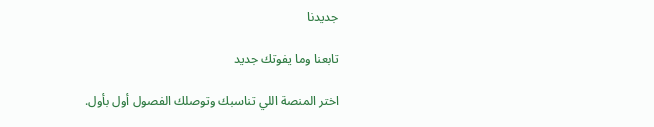جديدنا

تابعنا وما يفوتك جديد

اختر المنصة اللي تناسبك وتوصلك الفصول أول بأول.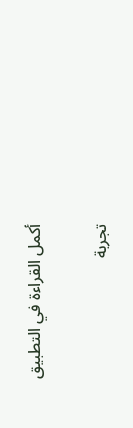أكمل القراءة في التطبيق

تجربة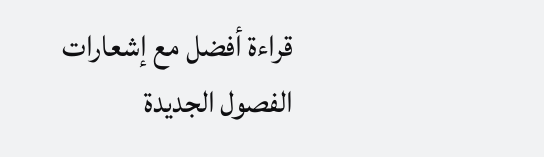قراءة أفضل مع إشعارات الفصول الجديدة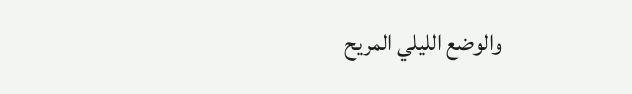والوضع الليلي المريح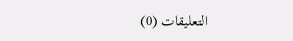التعليقات (0)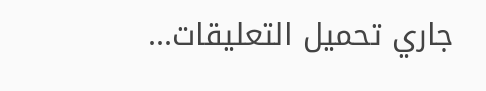جاري تحميل التعليقات...